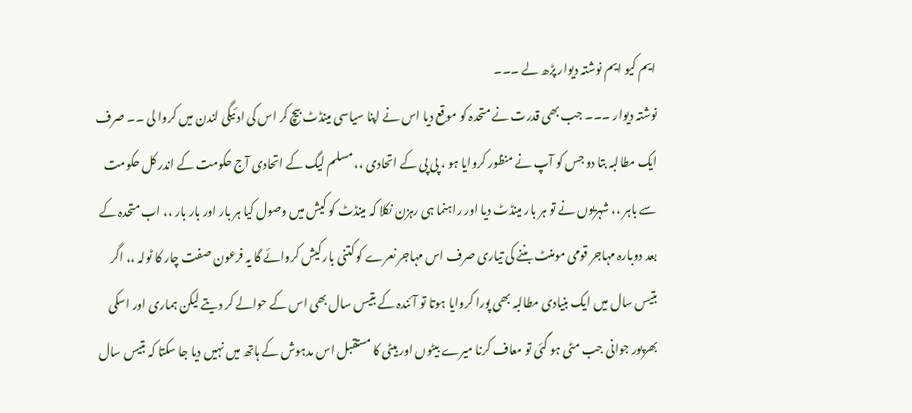ایم کیو ایم نوشتہ دیوار پڑھ لے ۔۔۔
نوشتہ دیوار ۔۔۔ جب بھی قدرت نے متحدہ کو موقع دیا اس نے اپنا سیاسی مینڈٹ بیچ کر اس کی ادئیگی لندن میں کروا لی ۔۔ صرف ایک مطالبہ بتا دو جس کو آپ نے منظور کروایا ہو ، پی پی کے اتحادی ،، مسلم لیگ کے اتحادی آج حکومت کے اندر کل حکومت سے باہر ،، شہریوں نے تو ہر بار مینڈٹ دیا اور راہنما ہی رہزن نکلا کہ مینڈٹ کو کیش میں وصول کیا ہر بار اور بار بار ،، اب متحدہ کے بعد دوبارہ مہاجر قومی مومنٹ بننے کی تیاری صرف اس مہاجر نعرے کو کتنی بار کیش کروائے گا یہ فرعون صفت چار کا ٹولہ ،، اگر بتیس سال میں ایک بنیادی مطالبہ بھی پورا کروایا ہوتا تو آئندہ کے بتیس سال بھی اس کے حوالے کر دیتے لیکن ہماری اور اسکی بھرپور جوانی جب مٹی ہو گئی تو معاف کرنا میرے بیٹوں اور بیٹی کا مستقبل اس مدہوش کے ہاتھ میں نہیں دیا جا سکتا کہ بتیس سال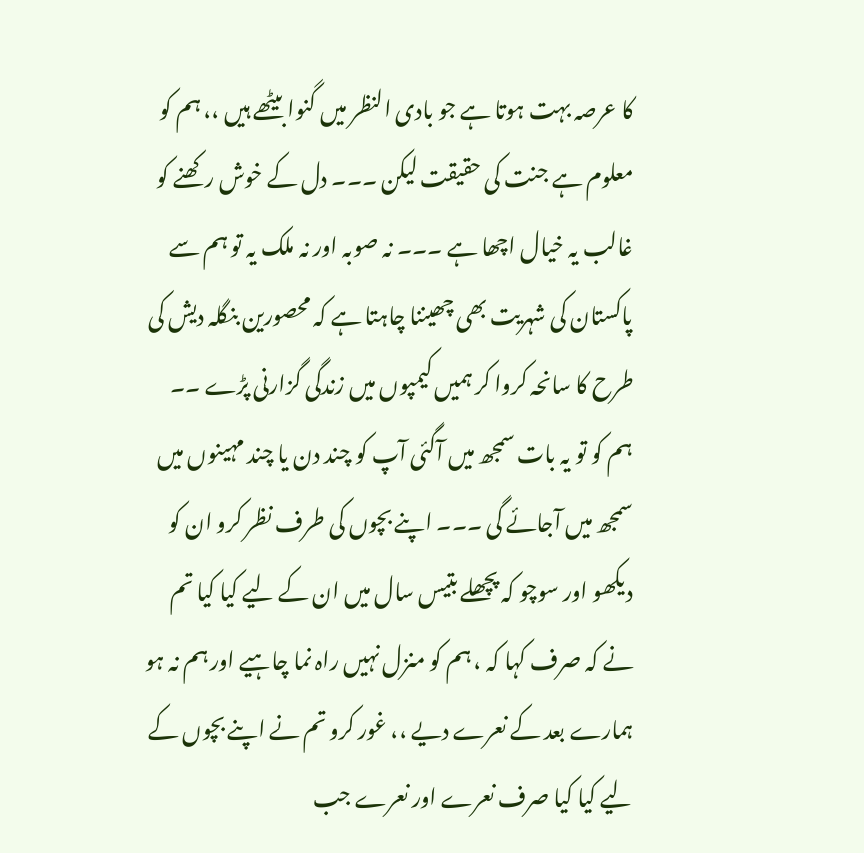کا عرصہ بہت ہوتا ہے جو بادی النظر میں گنوا بیٹھے ہیں ،، ہم کو معلوم ہے جنت کی حقیقت لیکن ۔۔۔ دل کے خوش رکھنے کو غالب یہ خیال اچھا ہے ۔۔۔ نہ صوبہ اور نہ ملک یہ تو ہم سے پاکستان کی شہریت بھی چھیننا چاہتا ہے کہ محصورین بنگلہ دیش کی طرح کا سانحہ کروا کر ہمیں کیمپوں میں زندگی گزارنی پڑے ۔۔ ہم کو تو یہ بات سمجھ میں آگئی آپ کو چند دن یا چند مہینوں میں سمجھ میں آجائے گی ۔۔۔ اپنے بچوں کی طرف نظر کرو ان کو دیکھو اور سوچو کہ پچھلے بتیس سال میں ان کے لیے کیا کیا تم نے کہ صرف کہا کہ ، ہم کو منزل نہیں راہ نما چاہیے اور ہم نہ ہو ہمارے بعد کے نعرے دیے ،، غور کرو تم نے اپنے بچوں کے لیے کیا کیا صرف نعرے اور نعرے جب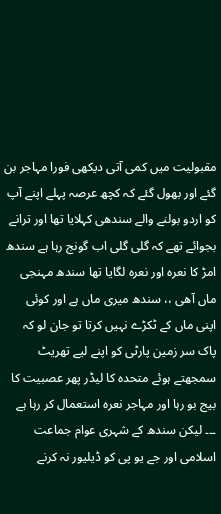مقبولیت میں کمی آتی دیکھی فورا مہاجر بن گئے اور بھول گئے کہ کچھ عرصہ پہلے اپنے آپ کو اردو بولنے والے سندھی کہلایا تھا اور ترانے بجوائے تھے کہ گلی گلی اب گونج رہا ہے سندھ امڑ کا نعرہ اور نعرہ لگایا تھا سندھ مہنجی ماں آھی ،، سندھ میری ماں ہے اور کوئی اپنی ماں کے ٹکڑے نہیں کرتا تو جان لو کہ پاک سر زمین پارٹی کو اپنے لیے تھریٹ سمجھتے ہوئے متحدہ کا لیڈر پھر عصبیت کا بیج بو رہا اور مہاجر نعرہ استعمال کر رہا ہے ۔۔۔ لیکن سندھ کے شہری عوام جماعت اسلامی اور جے یو پی کو ڈیلیور نہ کرنے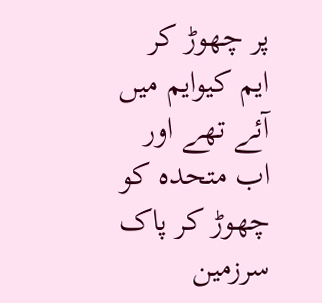پر چھوڑ کر ایم کیوایم میں آئے تھے اور اب متحدہ کو چھوڑ کر پاک سرزمین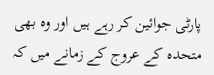پارٹی جوائین کر رہے ہیں اور وہ بھی متحدہ کے عروج کے زمانے میں کہ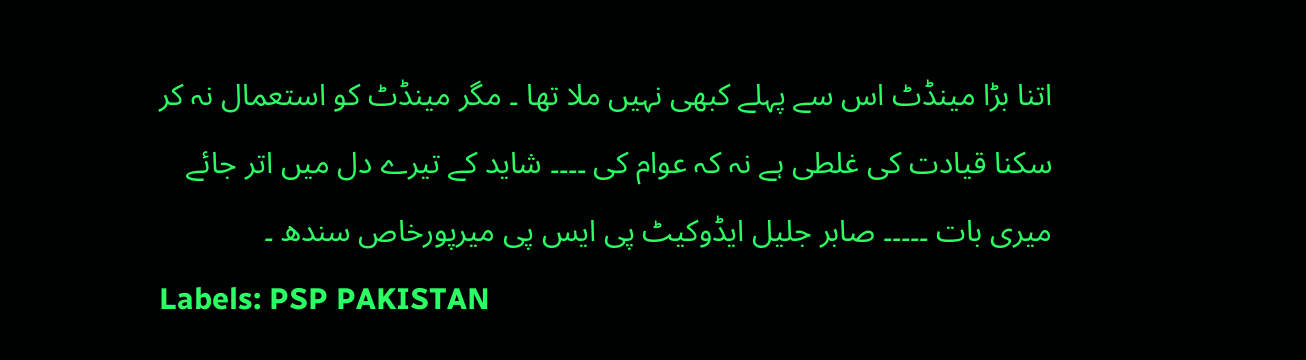اتنا بڑا مینڈٹ اس سے پہلے کبھی نہیں ملا تھا ۔ مگر مینڈٹ کو استعمال نہ کر سکنا قیادت کی غلطی ہے نہ کہ عوام کی ۔۔۔۔ شاید کے تیرے دل میں اتر جائے میری بات ۔۔۔۔۔ صابر جلیل ایڈوکیٹ پی ایس پی میرپورخاص سندھ ۔
Labels: PSP PAKISTAN